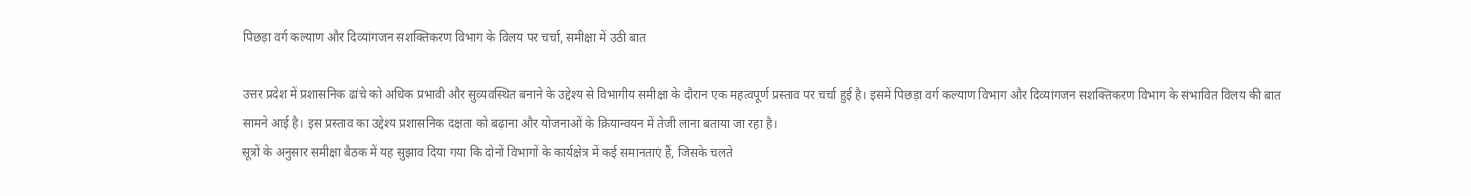पिछड़ा वर्ग कल्याण और दिव्यांगजन सशक्तिकरण विभाग के विलय पर चर्चा, समीक्षा में उठी बात

उत्तर प्रदेश में प्रशासनिक ढांचे को अधिक प्रभावी और सुव्यवस्थित बनाने के उद्देश्य से विभागीय समीक्षा के दौरान एक महत्वपूर्ण प्रस्ताव पर चर्चा हुई है। इसमें पिछड़ा वर्ग कल्याण विभाग और दिव्यांगजन सशक्तिकरण विभाग के संभावित विलय की बात सामने आई है। इस प्रस्ताव का उद्देश्य प्रशासनिक दक्षता को बढ़ाना और योजनाओं के क्रियान्वयन में तेजी लाना बताया जा रहा है।
सूत्रों के अनुसार समीक्षा बैठक में यह सुझाव दिया गया कि दोनों विभागों के कार्यक्षेत्र में कई समानताएं हैं, जिसके चलते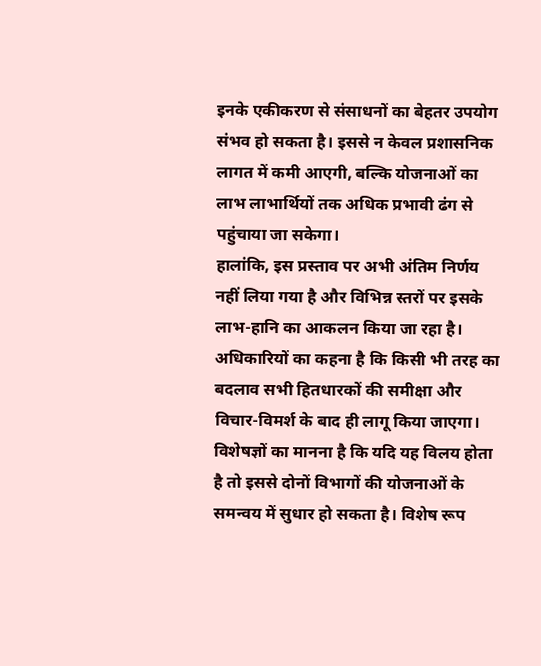इनके एकीकरण से संसाधनों का बेहतर उपयोग संभव हो सकता है। इससे न केवल प्रशासनिक लागत में कमी आएगी, बल्कि योजनाओं का लाभ लाभार्थियों तक अधिक प्रभावी ढंग से पहुंचाया जा सकेगा।
हालांकि, इस प्रस्ताव पर अभी अंतिम निर्णय नहीं लिया गया है और विभिन्न स्तरों पर इसके लाभ-हानि का आकलन किया जा रहा है। अधिकारियों का कहना है कि किसी भी तरह का बदलाव सभी हितधारकों की समीक्षा और विचार-विमर्श के बाद ही लागू किया जाएगा।
विशेषज्ञों का मानना है कि यदि यह विलय होता है तो इससे दोनों विभागों की योजनाओं के समन्वय में सुधार हो सकता है। विशेष रूप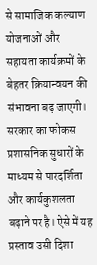से सामाजिक कल्याण योजनाओं और सहायता कार्यक्रमों के बेहतर क्रियान्वयन की संभावना बढ़ जाएगी।
सरकार का फोकस प्रशासनिक सुधारों के माध्यम से पारदर्शिता और कार्यकुशलता बढ़ाने पर है। ऐसे में यह प्रस्ताव उसी दिशा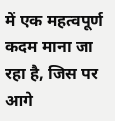में एक महत्वपूर्ण कदम माना जा रहा है, जिस पर आगे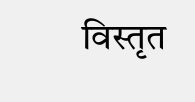विस्तृत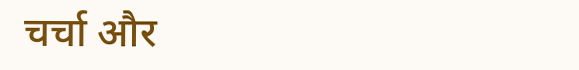चर्चा और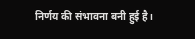निर्णय की संभावना बनी हुई है।